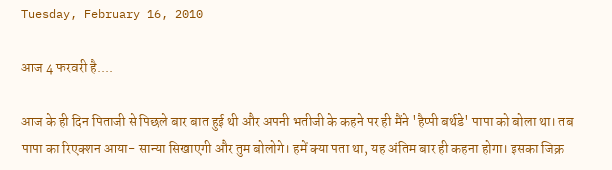Tuesday, February 16, 2010

आज 4 फरवरी है....

आज के ही दिन पिताजी से पिछले बार बात हुई थी और अपनी भतीजी के कहने पर ही मैंने 'हैप्पी बर्थडे' पापा को बोला था। तब पापा का रिएक्शन आया- सान्या सिखाएगी और तुम बोलोगे। हमें क्या पता था, यह अंतिम बार ही कहना होगा। इसका जिक्र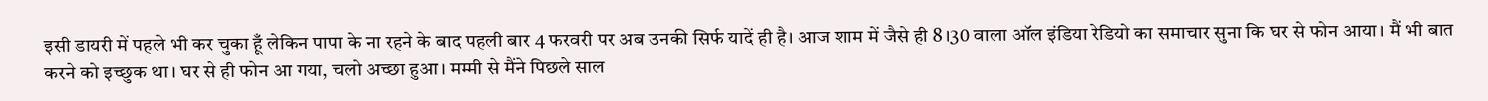इसी डायरी में पहले भी कर चुका हूँ लेकिन पापा के ना रहने के बाद पहली बार 4 फरवरी पर अब उनकी सिर्फ यादें ही है। आज शाम में जैसे ही 8।30 वाला ऑल इंडिया रेडियो का समाचार सुना कि घर से फोन आया। मैं भी बात करने को इच्छुक था। घर से ही फोन आ गया, चलो अच्छा हुआ। मम्मी से मैंने पिछले साल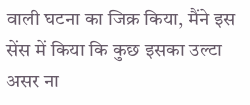वाली घटना का जिक्र किया, मैंने इस सेंस में किया कि कुछ इसका उल्टा असर ना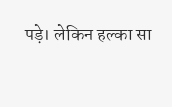पड़े। लेकिन हल्का सा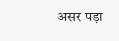असर पड़ा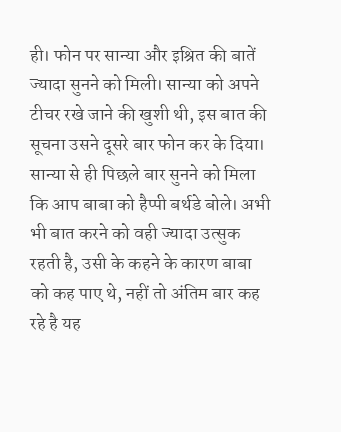ही। फोन पर सान्या और इश्रित की बातें ज्यादा सुनने को मिली। सान्या को अपने टीचर रखे जाने की खुशी थी, इस बात की सूचना उसने दूसरे बार फोन कर के दिया। सान्या से ही पिछले बार सुनने को मिला कि आप बाबा को हैप्पी बर्थडे बोले। अभी भी बात करने को वही ज्यादा उत्सुक रहती है, उसी के कहने के कारण बाबा को कह पाए थे, नहीं तो अंतिम बार कह रहे है यह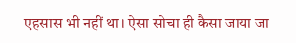एहसास भी नहीं था। ऐसा सोचा ही कैसा जाया जा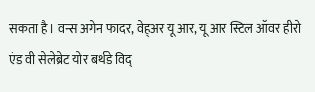सकता है। वन्स अगेन फादर, वेह्अर यू आर, यू आर स्टिल ऑवर हीरो एंड वी सेलेब्रेट योर बर्थडे विद्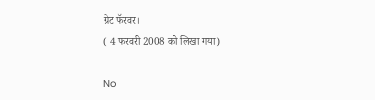ग्रेट फॅरवर।
( 4 फरवरी 2008 को लिखा गया)

No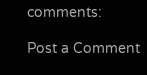comments:

Post a Comment